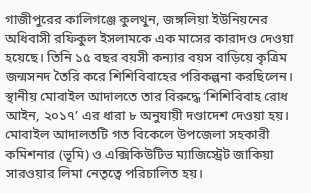গাজীপুরের কালিগঞ্জে কুলথুন, জঙ্গলিয়া ইউনিয়নের অধিবাসী রফিকুল ইসলামকে এক মাসের কারাদণ্ড দেওয়া হয়েছে। তিনি ১৫ বছর বয়সী কন্যার বয়স বাড়িয়ে কৃত্রিম জন্মসনদ তৈরি করে শিশিবিবাহের পরিকল্পনা করছিলেন। স্থানীয় মোবাইল আদালতে তার বিরুদ্ধে ‘শিশিবিবাহ রোধ আইন, ২০১৭’ এর ধারা ৮ অনুযায়ী দণ্ডাদেশ দেওয়া হয়।
মোবাইল আদালতটি গত বিকেলে উপজেলা সহকারী কমিশনার (ভূমি) ও এক্সিকিউটিভ ম্যাজিস্ট্রেট জাকিয়া সারওয়ার লিমা নেতৃত্বে পরিচালিত হয়।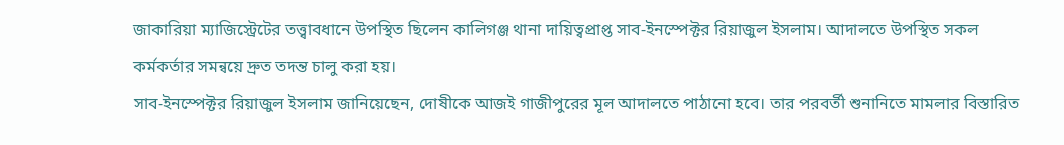জাকারিয়া ম্যাজিস্ট্রেটের তত্ত্বাবধানে উপস্থিত ছিলেন কালিগঞ্জ থানা দায়িত্বপ্রাপ্ত সাব-ইনস্পেক্টর রিয়াজুল ইসলাম। আদালতে উপস্থিত সকল কর্মকর্তার সমন্বয়ে দ্রুত তদন্ত চালু করা হয়।
সাব-ইনস্পেক্টর রিয়াজুল ইসলাম জানিয়েছেন, দোষীকে আজই গাজীপুরের মূল আদালতে পাঠানো হবে। তার পরবর্তী শুনানিতে মামলার বিস্তারিত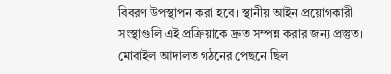বিবরণ উপস্থাপন করা হবে। স্থানীয় আইন প্রয়োগকারী সংস্থাগুলি এই প্রক্রিয়াকে দ্রুত সম্পন্ন করার জন্য প্রস্তুত।
মোবাইল আদালত গঠনের পেছনে ছিল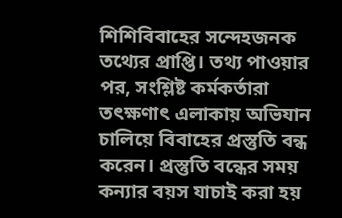শিশিবিবাহের সন্দেহজনক তথ্যের প্রাপ্তি। তথ্য পাওয়ার পর, সংশ্লিষ্ট কর্মকর্তারা তৎক্ষণাৎ এলাকায় অভিযান চালিয়ে বিবাহের প্রস্তুতি বন্ধ করেন। প্রস্তুতি বন্ধের সময় কন্যার বয়স যাচাই করা হয়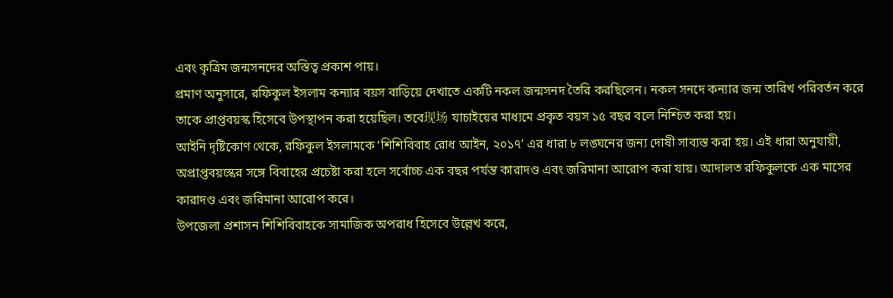এবং কৃত্রিম জন্মসনদের অস্তিত্ব প্রকাশ পায়।
প্রমাণ অনুসারে, রফিকুল ইসলাম কন্যার বয়স বাড়িয়ে দেখাতে একটি নকল জন্মসনদ তৈরি করছিলেন। নকল সনদে কন্যার জন্ম তারিখ পরিবর্তন করে তাকে প্রাপ্তবয়স্ক হিসেবে উপস্থাপন করা হয়েছিল। তবে现场 যাচাইয়ের মাধ্যমে প্রকৃত বয়স ১৫ বছর বলে নিশ্চিত করা হয়।
আইনি দৃষ্টিকোণ থেকে, রফিকুল ইসলামকে ‘শিশিবিবাহ রোধ আইন, ২০১৭’ এর ধারা ৮ লঙ্ঘনের জন্য দোষী সাব্যস্ত করা হয়। এই ধারা অনুযায়ী, অপ্রাপ্তবয়স্কের সঙ্গে বিবাহের প্রচেষ্টা করা হলে সর্বোচ্চ এক বছর পর্যন্ত কারাদণ্ড এবং জরিমানা আরোপ করা যায়। আদালত রফিকুলকে এক মাসের কারাদণ্ড এবং জরিমানা আরোপ করে।
উপজেলা প্রশাসন শিশিবিবাহকে সামাজিক অপরাধ হিসেবে উল্লেখ করে,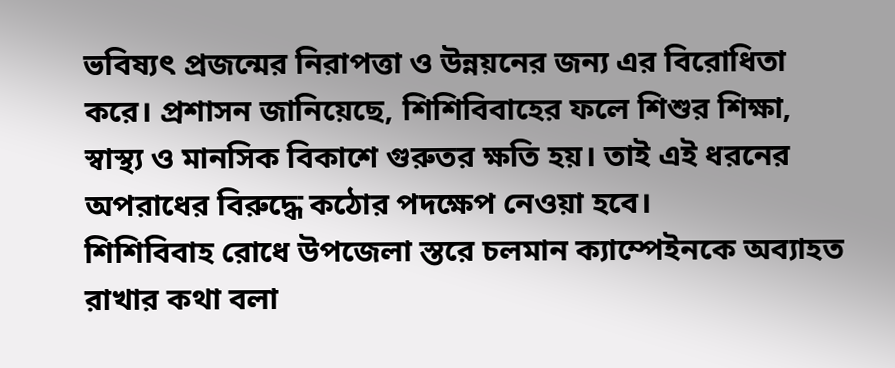ভবিষ্যৎ প্রজন্মের নিরাপত্তা ও উন্নয়নের জন্য এর বিরোধিতা করে। প্রশাসন জানিয়েছে, শিশিবিবাহের ফলে শিশুর শিক্ষা, স্বাস্থ্য ও মানসিক বিকাশে গুরুতর ক্ষতি হয়। তাই এই ধরনের অপরাধের বিরুদ্ধে কঠোর পদক্ষেপ নেওয়া হবে।
শিশিবিবাহ রোধে উপজেলা স্তরে চলমান ক্যাম্পেইনকে অব্যাহত রাখার কথা বলা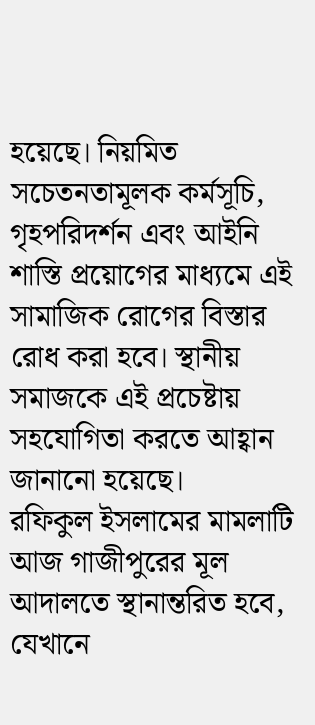হয়েছে। নিয়মিত সচেতনতামূলক কর্মসূচি, গৃহপরিদর্শন এবং আইনি শাস্তি প্রয়োগের মাধ্যমে এই সামাজিক রোগের বিস্তার রোধ করা হবে। স্থানীয় সমাজকে এই প্রচেষ্টায় সহযোগিতা করতে আহ্বান জানানো হয়েছে।
রফিকুল ইসলামের মামলাটি আজ গাজীপুরের মূল আদালতে স্থানান্তরিত হবে, যেখানে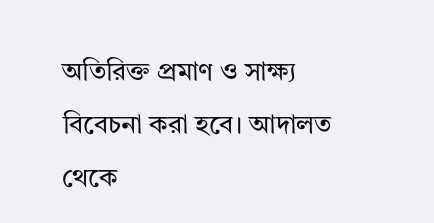অতিরিক্ত প্রমাণ ও সাক্ষ্য বিবেচনা করা হবে। আদালত থেকে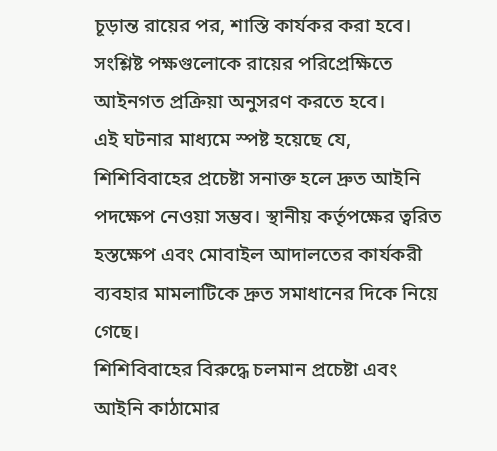চূড়ান্ত রায়ের পর, শাস্তি কার্যকর করা হবে। সংশ্লিষ্ট পক্ষগুলোকে রায়ের পরিপ্রেক্ষিতে আইনগত প্রক্রিয়া অনুসরণ করতে হবে।
এই ঘটনার মাধ্যমে স্পষ্ট হয়েছে যে, শিশিবিবাহের প্রচেষ্টা সনাক্ত হলে দ্রুত আইনি পদক্ষেপ নেওয়া সম্ভব। স্থানীয় কর্তৃপক্ষের ত্বরিত হস্তক্ষেপ এবং মোবাইল আদালতের কার্যকরী ব্যবহার মামলাটিকে দ্রুত সমাধানের দিকে নিয়ে গেছে।
শিশিবিবাহের বিরুদ্ধে চলমান প্রচেষ্টা এবং আইনি কাঠামোর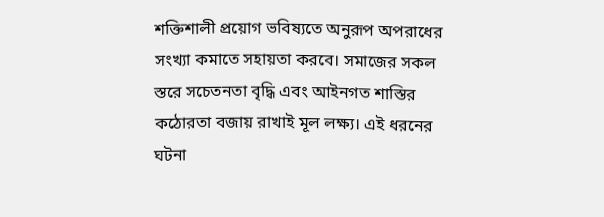শক্তিশালী প্রয়োগ ভবিষ্যতে অনুরূপ অপরাধের সংখ্যা কমাতে সহায়তা করবে। সমাজের সকল স্তরে সচেতনতা বৃদ্ধি এবং আইনগত শাস্তির কঠোরতা বজায় রাখাই মূল লক্ষ্য। এই ধরনের ঘটনা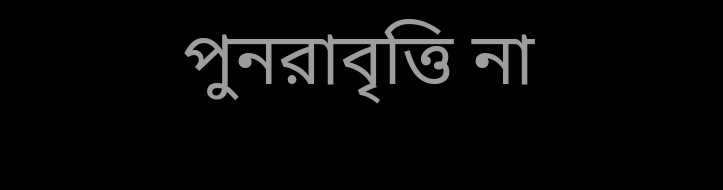পুনরাবৃত্তি না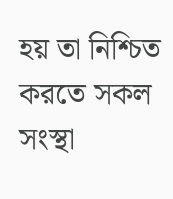হয় তা নিশ্চিত করতে সকল সংস্থা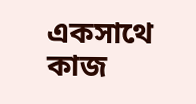একসাথে কাজ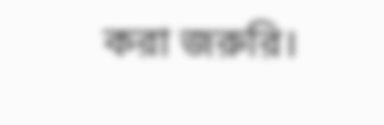করা জরুরি।